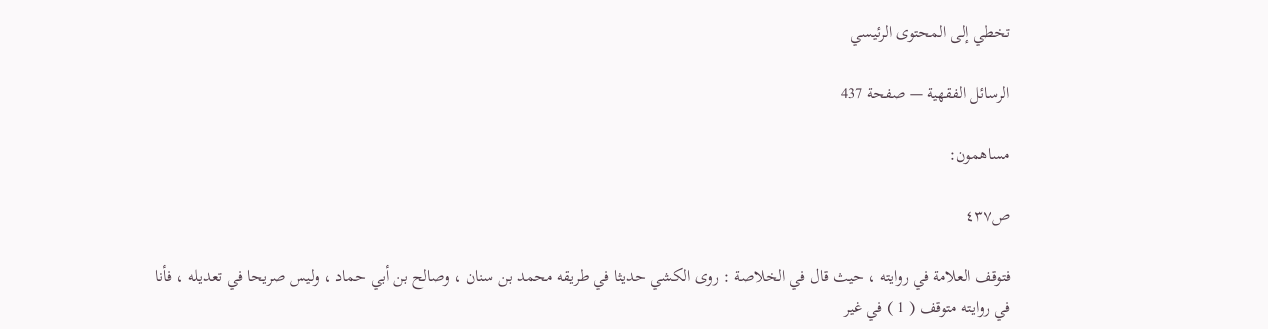تخطي إلى المحتوى الرئيسي

الرسائل الفقهية — صفحة 437

مساهمون:

ص٤٣٧

فتوقف العلامة في روايته ، حيث قال في الخلاصة : روى الكشي حديثا في طريقه محمد بن سنان ، وصالح بن أبي حماد ، وليس صريحا في تعديله ، فأنا في روايته متوقف ( 1 ) في غير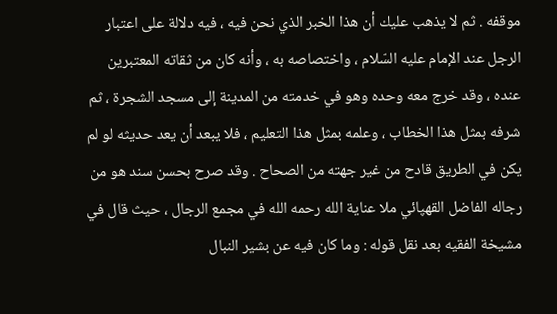موقفه . ثم لا يذهب عليك أن هذا الخبر الذي نحن فيه ، فيه دلالة على اعتبار الرجل عند الإمام عليه السّلام ، واختصاصه به ، وأنه كان من ثقاته المعتبرين عنده ، وقد خرج معه وحده وهو في خدمته من المدينة إلى مسجد الشجرة ، ثم شرفه بمثل هذا الخطاب ، وعلمه بمثل هذا التعليم ، فلا يبعد أن يعد حديثه لو لم يكن في الطريق قادح من غير جهته من الصحاح . وقد صرح بحسن سند هو من رجاله الفاضل القهپائي ملا عناية الله رحمه الله في مجمع الرجال ، حيث قال في مشيخة الفقيه بعد نقل قوله : وما كان فيه عن بشير النبال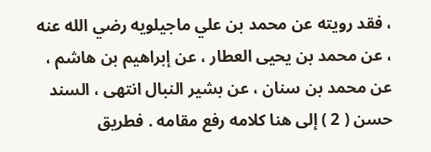، فقد رويته عن محمد بن علي ماجيلويه رضي الله عنه ، عن محمد بن يحيى العطار ، عن إبراهيم بن هاشم ، عن محمد بن سنان ، عن بشير النبال انتهى ، السند حسن ( 2 ) إلى هنا كلامه رفع مقامه . فطريق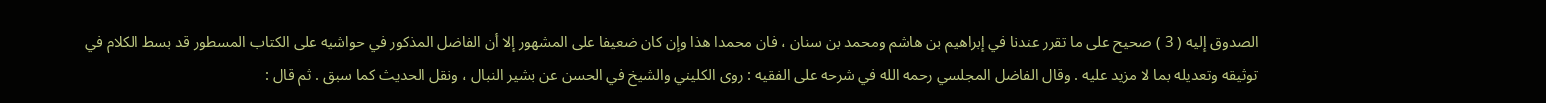الصدوق إليه ( 3 ) صحيح على ما تقرر عندنا في إبراهيم بن هاشم ومحمد بن سنان ، فان محمدا هذا وإن كان ضعيفا على المشهور إلا أن الفاضل المذكور في حواشيه على الكتاب المسطور قد بسط الكلام في توثيقه وتعديله بما لا مزيد عليه . وقال الفاضل المجلسي رحمه الله في شرحه على الفقيه : روى الكليني والشيخ في الحسن عن بشير النبال ، ونقل الحديث كما سبق . ثم قال :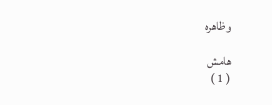وظاهره

هامش
( 1 )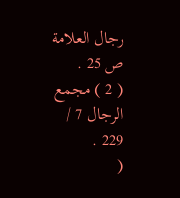رجال العلامة ص 25 .
( 2 ) مجمع الرجال 7 / 229 .
(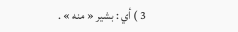3 ) أي : بشير « منه » .